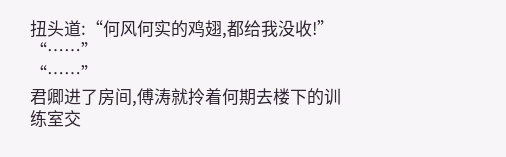扭头道:“何风何实的鸡翅,都给我没收!”
“……”
“……”
君卿进了房间,傅涛就拎着何期去楼下的训练室交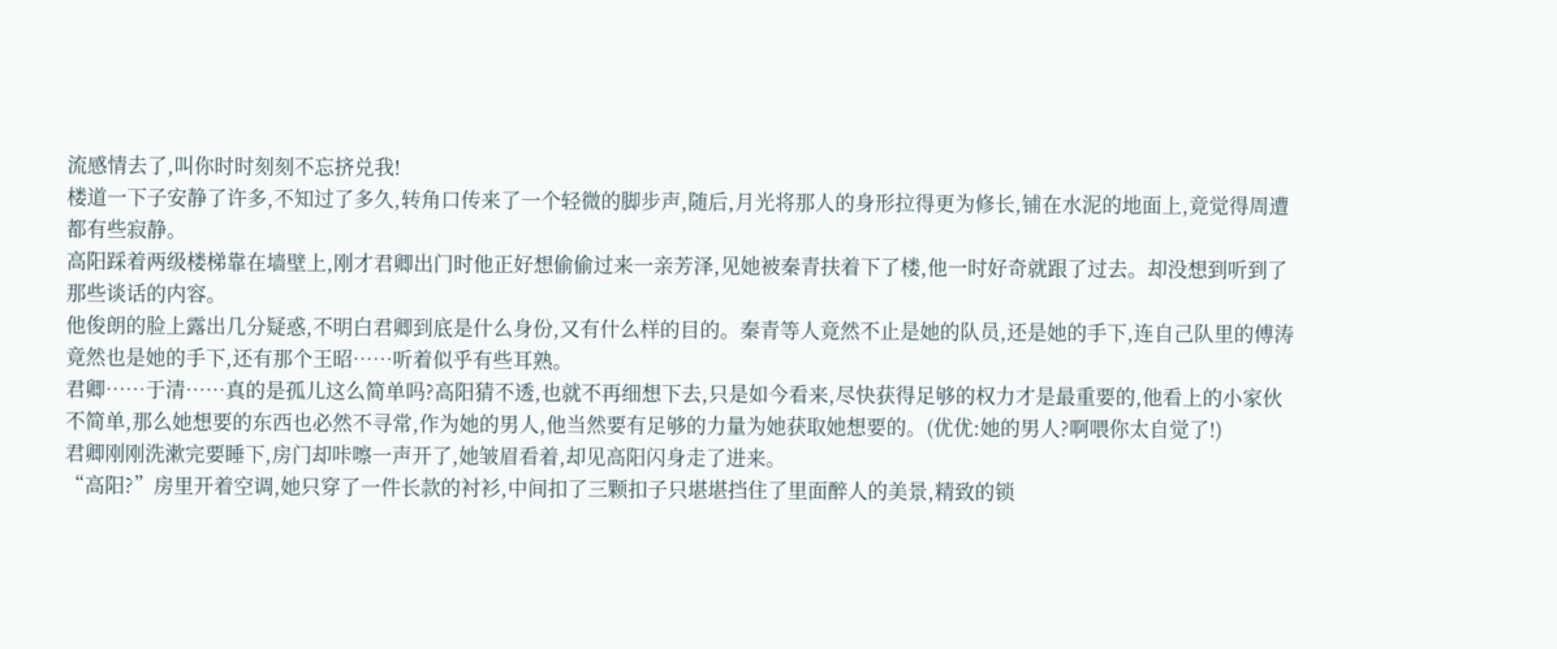流感情去了,叫你时时刻刻不忘挤兑我!
楼道一下子安静了许多,不知过了多久,转角口传来了一个轻微的脚步声,随后,月光将那人的身形拉得更为修长,铺在水泥的地面上,竟觉得周遭都有些寂静。
高阳踩着两级楼梯靠在墙壁上,刚才君卿出门时他正好想偷偷过来一亲芳泽,见她被秦青扶着下了楼,他一时好奇就跟了过去。却没想到听到了那些谈话的内容。
他俊朗的脸上露出几分疑惑,不明白君卿到底是什么身份,又有什么样的目的。秦青等人竟然不止是她的队员,还是她的手下,连自己队里的傅涛竟然也是她的手下,还有那个王昭……听着似乎有些耳熟。
君卿……于清……真的是孤儿这么简单吗?高阳猜不透,也就不再细想下去,只是如今看来,尽快获得足够的权力才是最重要的,他看上的小家伙不简单,那么她想要的东西也必然不寻常,作为她的男人,他当然要有足够的力量为她获取她想要的。(优优:她的男人?啊喂你太自觉了!)
君卿刚刚洗漱完要睡下,房门却咔嚓一声开了,她皱眉看着,却见高阳闪身走了进来。
“高阳?”房里开着空调,她只穿了一件长款的衬衫,中间扣了三颗扣子只堪堪挡住了里面醉人的美景,精致的锁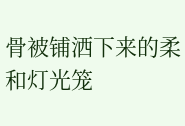骨被铺洒下来的柔和灯光笼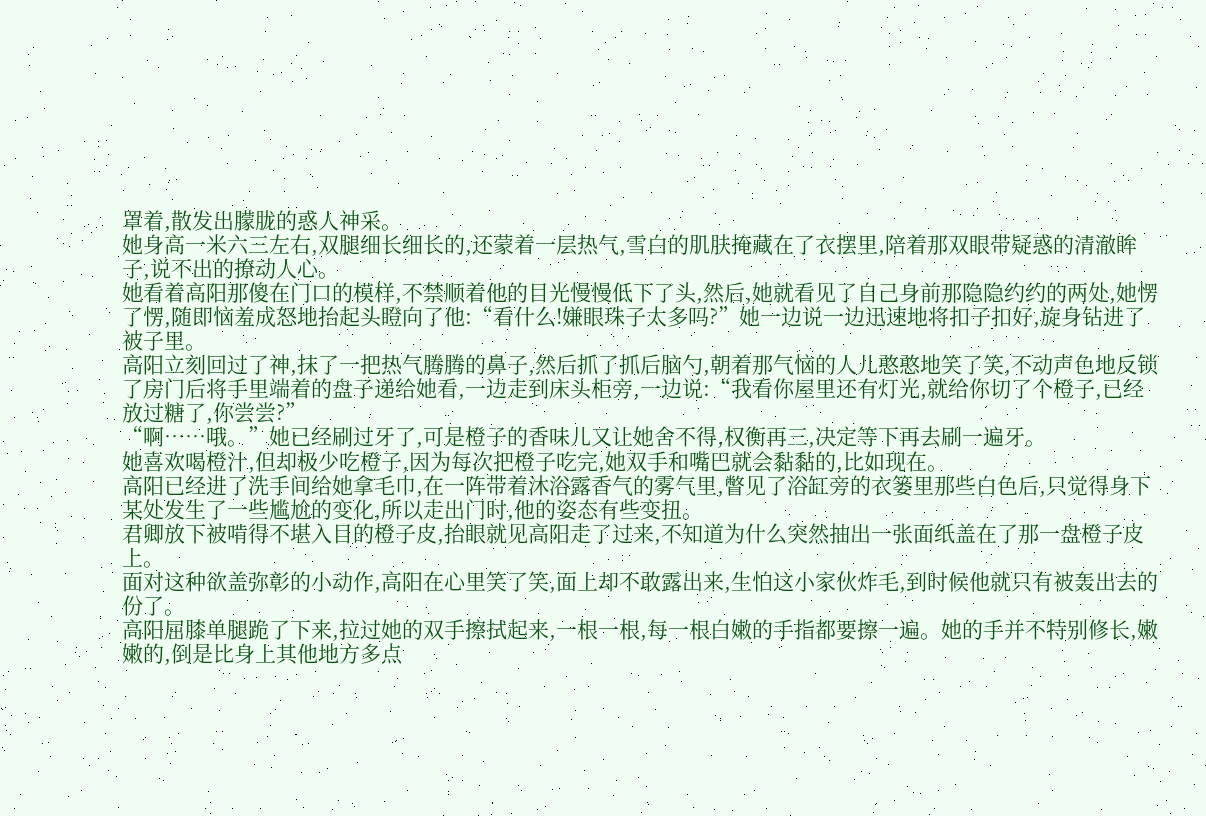罩着,散发出朦胧的惑人神采。
她身高一米六三左右,双腿细长细长的,还蒙着一层热气,雪白的肌肤掩藏在了衣摆里,陪着那双眼带疑惑的清澈眸子,说不出的撩动人心。
她看着高阳那傻在门口的模样,不禁顺着他的目光慢慢低下了头,然后,她就看见了自己身前那隐隐约约的两处,她愣了愣,随即恼羞成怒地抬起头瞪向了他:“看什么!嫌眼珠子太多吗?”她一边说一边迅速地将扣子扣好,旋身钻进了被子里。
高阳立刻回过了神,抹了一把热气腾腾的鼻子,然后抓了抓后脑勺,朝着那气恼的人儿憨憨地笑了笑,不动声色地反锁了房门后将手里端着的盘子递给她看,一边走到床头柜旁,一边说:“我看你屋里还有灯光,就给你切了个橙子,已经放过糖了,你尝尝?”
“啊……哦。”她已经刷过牙了,可是橙子的香味儿又让她舍不得,权衡再三,决定等下再去刷一遍牙。
她喜欢喝橙汁,但却极少吃橙子,因为每次把橙子吃完,她双手和嘴巴就会黏黏的,比如现在。
高阳已经进了洗手间给她拿毛巾,在一阵带着沐浴露香气的雾气里,瞥见了浴缸旁的衣篓里那些白色后,只觉得身下某处发生了一些尴尬的变化,所以走出门时,他的姿态有些变扭。
君卿放下被啃得不堪入目的橙子皮,抬眼就见高阳走了过来,不知道为什么突然抽出一张面纸盖在了那一盘橙子皮上。
面对这种欲盖弥彰的小动作,高阳在心里笑了笑,面上却不敢露出来,生怕这小家伙炸毛,到时候他就只有被轰出去的份了。
高阳屈膝单腿跪了下来,拉过她的双手擦拭起来,一根一根,每一根白嫩的手指都要擦一遍。她的手并不特别修长,嫩嫩的,倒是比身上其他地方多点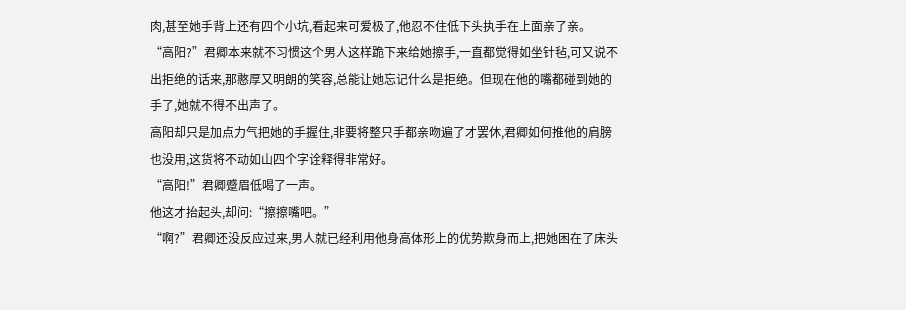肉,甚至她手背上还有四个小坑,看起来可爱极了,他忍不住低下头执手在上面亲了亲。
“高阳?”君卿本来就不习惯这个男人这样跪下来给她擦手,一直都觉得如坐针毡,可又说不出拒绝的话来,那憨厚又明朗的笑容,总能让她忘记什么是拒绝。但现在他的嘴都碰到她的手了,她就不得不出声了。
高阳却只是加点力气把她的手握住,非要将整只手都亲吻遍了才罢休,君卿如何推他的肩膀也没用,这货将不动如山四个字诠释得非常好。
“高阳!”君卿蹙眉低喝了一声。
他这才抬起头,却问:“擦擦嘴吧。”
“啊?”君卿还没反应过来,男人就已经利用他身高体形上的优势欺身而上,把她困在了床头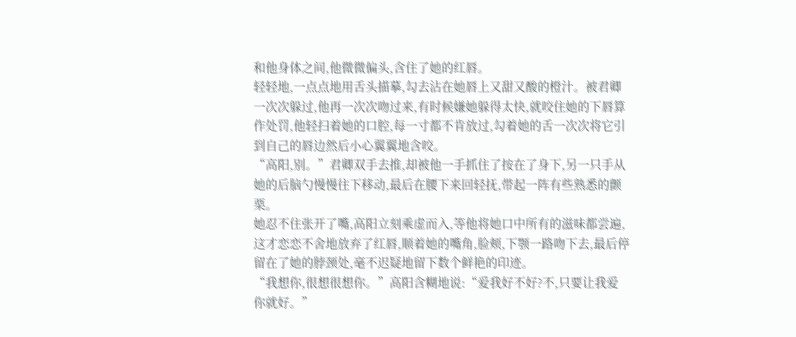和他身体之间,他微微偏头,含住了她的红唇。
轻轻地,一点点地用舌头描摹,勾去沾在她唇上又甜又酸的橙汁。被君卿一次次躲过,他再一次次吻过来,有时候嫌她躲得太快,就咬住她的下唇算作处罚,他轻扫着她的口腔,每一寸都不肯放过,勾着她的舌一次次将它引到自己的唇边然后小心翼翼地含咬。
“高阳,别。”君卿双手去推,却被他一手抓住了按在了身下,另一只手从她的后脑勺慢慢往下移动,最后在腰下来回轻抚,带起一阵有些熟悉的颤栗。
她忍不住张开了嘴,高阳立刻乘虚而入,等他将她口中所有的滋味都尝遍,这才恋恋不舍地放弃了红唇,顺着她的嘴角,脸颊,下颚一路吻下去,最后停留在了她的脖颈处,毫不迟疑地留下数个鲜艳的印迹。
“我想你,很想很想你。”高阳含糊地说:“爱我好不好?不,只要让我爱你就好。”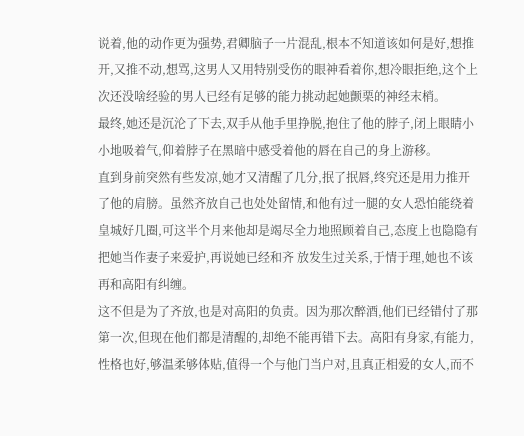说着,他的动作更为强势,君卿脑子一片混乱,根本不知道该如何是好,想推开,又推不动,想骂,这男人又用特别受伤的眼神看着你,想冷眼拒绝,这个上次还没啥经验的男人已经有足够的能力挑动起她颤栗的神经末梢。
最终,她还是沉沦了下去,双手从他手里挣脱,抱住了他的脖子,闭上眼睛小小地吸着气,仰着脖子在黑暗中感受着他的唇在自己的身上游移。
直到身前突然有些发凉,她才又清醒了几分,抿了抿唇,终究还是用力推开了他的肩膀。虽然齐放自己也处处留情,和他有过一腿的女人恐怕能绕着皇城好几圈,可这半个月来他却是竭尽全力地照顾着自己,态度上也隐隐有把她当作妻子来爱护,再说她已经和齐 放发生过关系,于情于理,她也不该再和高阳有纠缠。
这不但是为了齐放,也是对高阳的负责。因为那次醉酒,他们已经错付了那第一次,但现在他们都是清醒的,却绝不能再错下去。高阳有身家,有能力,性格也好,够温柔够体贴,值得一个与他门当户对,且真正相爱的女人,而不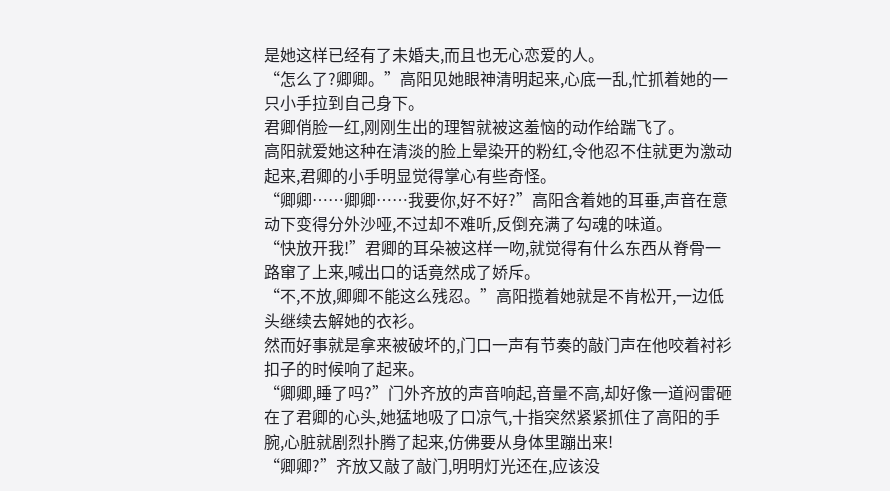是她这样已经有了未婚夫,而且也无心恋爱的人。
“怎么了?卿卿。”高阳见她眼神清明起来,心底一乱,忙抓着她的一只小手拉到自己身下。
君卿俏脸一红,刚刚生出的理智就被这羞恼的动作给踹飞了。
高阳就爱她这种在清淡的脸上晕染开的粉红,令他忍不住就更为激动起来,君卿的小手明显觉得掌心有些奇怪。
“卿卿……卿卿……我要你,好不好?”高阳含着她的耳垂,声音在意动下变得分外沙哑,不过却不难听,反倒充满了勾魂的味道。
“快放开我!”君卿的耳朵被这样一吻,就觉得有什么东西从脊骨一路窜了上来,喊出口的话竟然成了娇斥。
“不,不放,卿卿不能这么残忍。”高阳揽着她就是不肯松开,一边低头继续去解她的衣衫。
然而好事就是拿来被破坏的,门口一声有节奏的敲门声在他咬着衬衫扣子的时候响了起来。
“卿卿,睡了吗?”门外齐放的声音响起,音量不高,却好像一道闷雷砸在了君卿的心头,她猛地吸了口凉气,十指突然紧紧抓住了高阳的手腕,心脏就剧烈扑腾了起来,仿佛要从身体里蹦出来!
“卿卿?”齐放又敲了敲门,明明灯光还在,应该没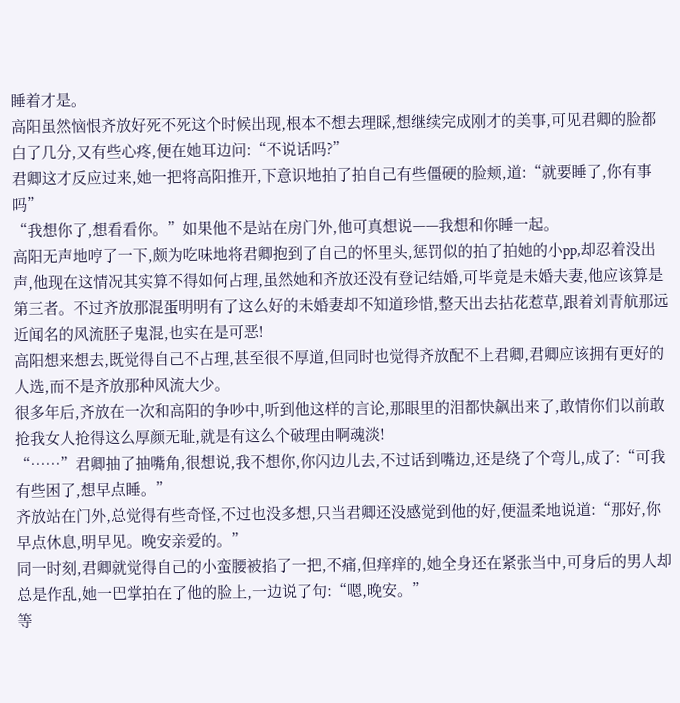睡着才是。
高阳虽然恼恨齐放好死不死这个时候出现,根本不想去理睬,想继续完成刚才的美事,可见君卿的脸都白了几分,又有些心疼,便在她耳边问:“不说话吗?”
君卿这才反应过来,她一把将高阳推开,下意识地拍了拍自己有些僵硬的脸颊,道:“就要睡了,你有事吗”
“我想你了,想看看你。”如果他不是站在房门外,他可真想说——我想和你睡一起。
高阳无声地哼了一下,颇为吃味地将君卿抱到了自己的怀里头,惩罚似的拍了拍她的小pp,却忍着没出声,他现在这情况其实算不得如何占理,虽然她和齐放还没有登记结婚,可毕竟是未婚夫妻,他应该算是第三者。不过齐放那混蛋明明有了这么好的未婚妻却不知道珍惜,整天出去拈花惹草,跟着刘青航那远近闻名的风流胚子鬼混,也实在是可恶!
高阳想来想去,既觉得自己不占理,甚至很不厚道,但同时也觉得齐放配不上君卿,君卿应该拥有更好的人选,而不是齐放那种风流大少。
很多年后,齐放在一次和高阳的争吵中,听到他这样的言论,那眼里的泪都快飙出来了,敢情你们以前敢抢我女人抢得这么厚颜无耻,就是有这么个破理由啊魂淡!
“……”君卿抽了抽嘴角,很想说,我不想你,你闪边儿去,不过话到嘴边,还是绕了个弯儿,成了:“可我有些困了,想早点睡。”
齐放站在门外,总觉得有些奇怪,不过也没多想,只当君卿还没感觉到他的好,便温柔地说道:“那好,你早点休息,明早见。晚安亲爱的。”
同一时刻,君卿就觉得自己的小蛮腰被掐了一把,不痛,但痒痒的,她全身还在紧张当中,可身后的男人却总是作乱,她一巴掌拍在了他的脸上,一边说了句:“嗯,晚安。”
等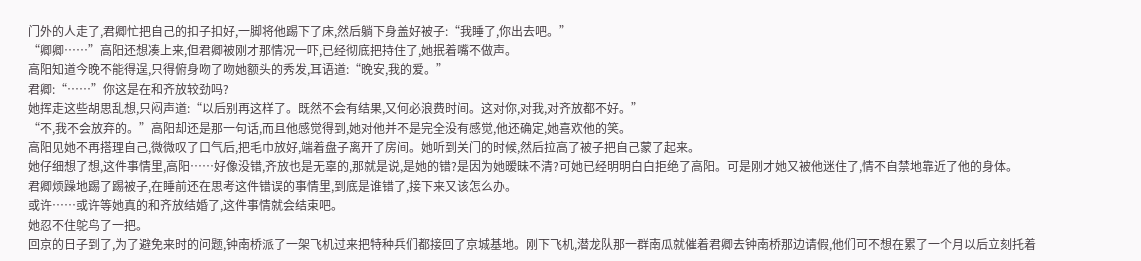门外的人走了,君卿忙把自己的扣子扣好,一脚将他踢下了床,然后躺下身盖好被子:“我睡了,你出去吧。”
“卿卿……”高阳还想凑上来,但君卿被刚才那情况一吓,已经彻底把持住了,她抿着嘴不做声。
高阳知道今晚不能得逞,只得俯身吻了吻她额头的秀发,耳语道:“晚安,我的爱。”
君卿:“……”你这是在和齐放较劲吗?
她挥走这些胡思乱想,只闷声道:“以后别再这样了。既然不会有结果,又何必浪费时间。这对你,对我,对齐放都不好。”
“不,我不会放弃的。”高阳却还是那一句话,而且他感觉得到,她对他并不是完全没有感觉,他还确定,她喜欢他的笑。
高阳见她不再搭理自己,微微叹了口气后,把毛巾放好,端着盘子离开了房间。她听到关门的时候,然后拉高了被子把自己蒙了起来。
她仔细想了想,这件事情里,高阳……好像没错,齐放也是无辜的,那就是说,是她的错?是因为她暧昧不清?可她已经明明白白拒绝了高阳。可是刚才她又被他迷住了,情不自禁地靠近了他的身体。
君卿烦躁地踢了踢被子,在睡前还在思考这件错误的事情里,到底是谁错了,接下来又该怎么办。
或许……或许等她真的和齐放结婚了,这件事情就会结束吧。
她忍不住鸵鸟了一把。
回京的日子到了,为了避免来时的问题,钟南桥派了一架飞机过来把特种兵们都接回了京城基地。刚下飞机,潜龙队那一群南瓜就催着君卿去钟南桥那边请假,他们可不想在累了一个月以后立刻托着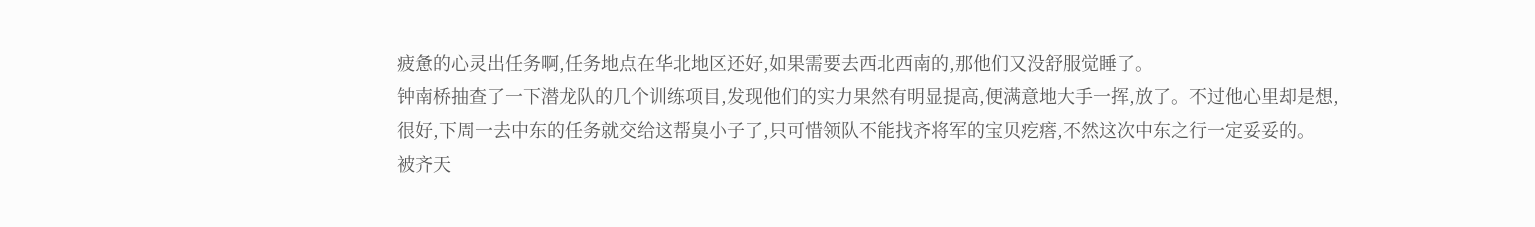疲惫的心灵出任务啊,任务地点在华北地区还好,如果需要去西北西南的,那他们又没舒服觉睡了。
钟南桥抽查了一下潜龙队的几个训练项目,发现他们的实力果然有明显提高,便满意地大手一挥,放了。不过他心里却是想,很好,下周一去中东的任务就交给这帮臭小子了,只可惜领队不能找齐将军的宝贝疙瘩,不然这次中东之行一定妥妥的。
被齐天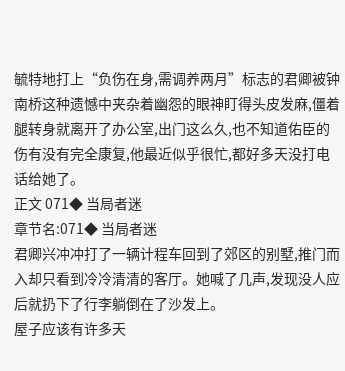毓特地打上“负伤在身,需调养两月”标志的君卿被钟南桥这种遗憾中夹杂着幽怨的眼神盯得头皮发麻,僵着腿转身就离开了办公室,出门这么久,也不知道佑臣的伤有没有完全康复,他最近似乎很忙,都好多天没打电话给她了。
正文 071◆ 当局者迷
章节名:071◆ 当局者迷
君卿兴冲冲打了一辆计程车回到了郊区的别墅,推门而入却只看到冷冷清清的客厅。她喊了几声,发现没人应后就扔下了行李躺倒在了沙发上。
屋子应该有许多天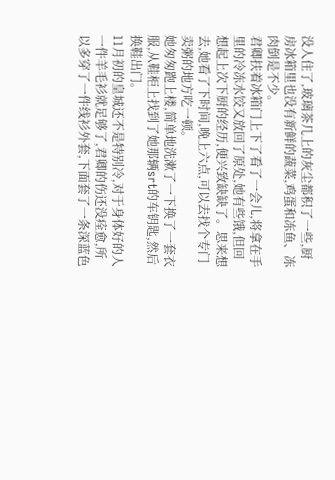没人住了,玻璃茶几上的灰尘都积了一些,厨房冰箱里也没有新鲜的蔬菜,鸡蛋和冻鱼、冻肉倒是不少。
君卿扶着冰箱门上下了看了一会儿,将拿在手里的冷冻水饺又放回了原处,她有些饿,但回想起上次下厨的经历,便兴致缺缺了。思来想去,她看了下时间,晚上六点,可以去找个专门卖粥的地方吃一顿。
她匆匆跑上楼,简单地洗漱了一下换了一套衣服,从鞋柜上找到了她那辆srt的车钥匙,然后换鞋出门。
11月初的皇城还不是特别冷,对于身体好的人一件羊毛衫就足够了,君卿的伤还没痊愈,所以多穿了一件线衫外套,下面套了一条深蓝色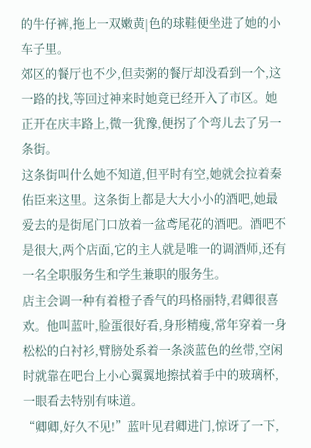的牛仔裤,拖上一双嫩黄|色的球鞋便坐进了她的小车子里。
郊区的餐厅也不少,但卖粥的餐厅却没看到一个,这一路的找,等回过神来时她竟已经开入了市区。她正开在庆丰路上,微一犹豫,便拐了个弯儿去了另一条街。
这条街叫什么她不知道,但平时有空,她就会拉着秦佑臣来这里。这条街上都是大大小小的酒吧,她最爱去的是街尾门口放着一盆鸢尾花的酒吧。酒吧不是很大,两个店面,它的主人就是唯一的调酒师,还有一名全职服务生和学生兼职的服务生。
店主会调一种有着橙子香气的玛格丽特,君卿很喜欢。他叫蓝叶,脸蛋很好看,身形精瘦,常年穿着一身松松的白衬衫,臂膀处系着一条淡蓝色的丝带,空闲时就靠在吧台上小心翼翼地擦拭着手中的玻璃杯,一眼看去特别有味道。
“卿卿,好久不见!”蓝叶见君卿进门,惊讶了一下,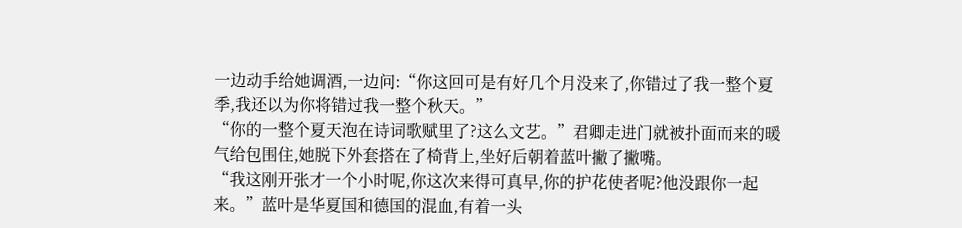一边动手给她调酒,一边问:“你这回可是有好几个月没来了,你错过了我一整个夏季,我还以为你将错过我一整个秋天。”
“你的一整个夏天泡在诗词歌赋里了?这么文艺。”君卿走进门就被扑面而来的暖气给包围住,她脱下外套搭在了椅背上,坐好后朝着蓝叶撇了撇嘴。
“我这刚开张才一个小时呢,你这次来得可真早,你的护花使者呢?他没跟你一起来。”蓝叶是华夏国和德国的混血,有着一头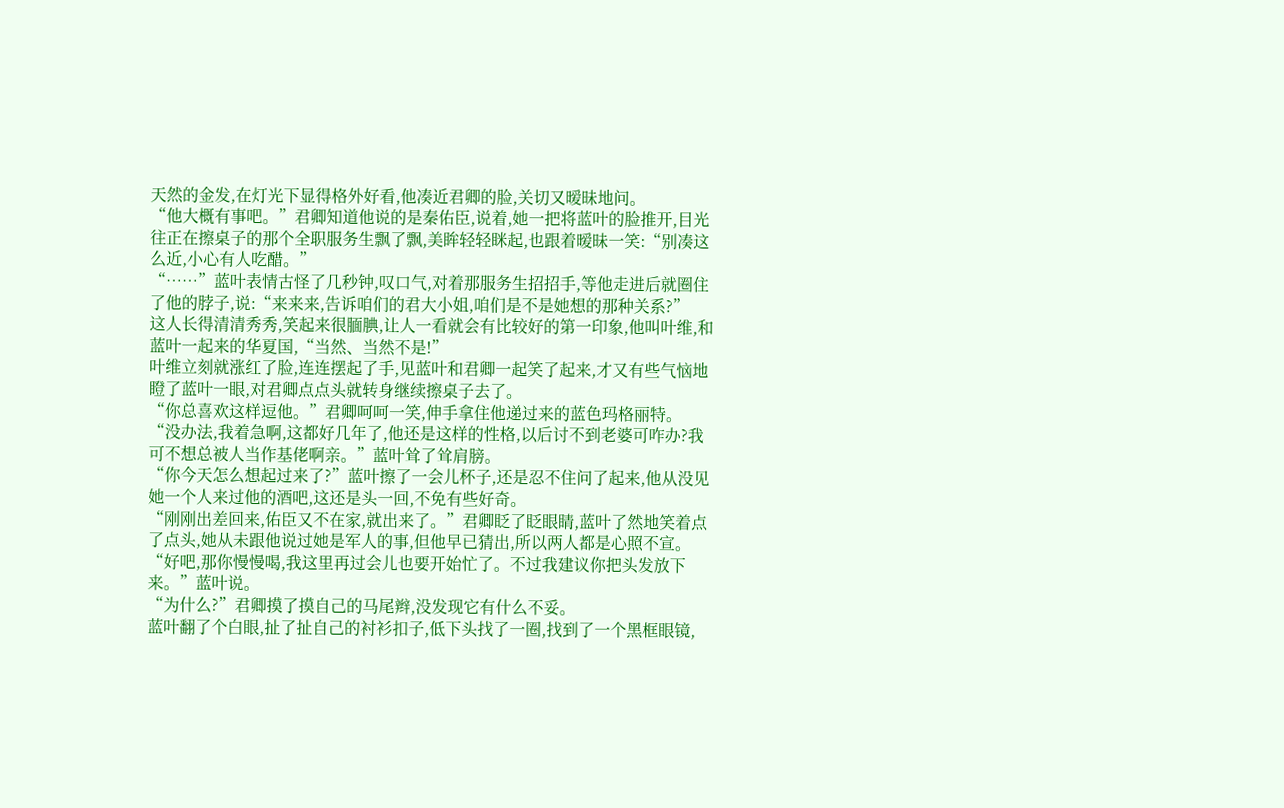天然的金发,在灯光下显得格外好看,他凑近君卿的脸,关切又暧昧地问。
“他大概有事吧。”君卿知道他说的是秦佑臣,说着,她一把将蓝叶的脸推开,目光往正在擦桌子的那个全职服务生飘了飘,美眸轻轻眯起,也跟着暧昧一笑:“别凑这么近,小心有人吃醋。”
“……”蓝叶表情古怪了几秒钟,叹口气,对着那服务生招招手,等他走进后就圈住了他的脖子,说:“来来来,告诉咱们的君大小姐,咱们是不是她想的那种关系?”
这人长得清清秀秀,笑起来很腼腆,让人一看就会有比较好的第一印象,他叫叶维,和蓝叶一起来的华夏国,“当然、当然不是!”
叶维立刻就涨红了脸,连连摆起了手,见蓝叶和君卿一起笑了起来,才又有些气恼地瞪了蓝叶一眼,对君卿点点头就转身继续擦桌子去了。
“你总喜欢这样逗他。”君卿呵呵一笑,伸手拿住他递过来的蓝色玛格丽特。
“没办法,我着急啊,这都好几年了,他还是这样的性格,以后讨不到老婆可咋办?我可不想总被人当作基佬啊亲。”蓝叶耸了耸肩膀。
“你今天怎么想起过来了?”蓝叶擦了一会儿杯子,还是忍不住问了起来,他从没见她一个人来过他的酒吧,这还是头一回,不免有些好奇。
“刚刚出差回来,佑臣又不在家,就出来了。”君卿眨了眨眼睛,蓝叶了然地笑着点了点头,她从未跟他说过她是军人的事,但他早已猜出,所以两人都是心照不宣。
“好吧,那你慢慢喝,我这里再过会儿也要开始忙了。不过我建议你把头发放下来。”蓝叶说。
“为什么?”君卿摸了摸自己的马尾辫,没发现它有什么不妥。
蓝叶翻了个白眼,扯了扯自己的衬衫扣子,低下头找了一圈,找到了一个黑框眼镜,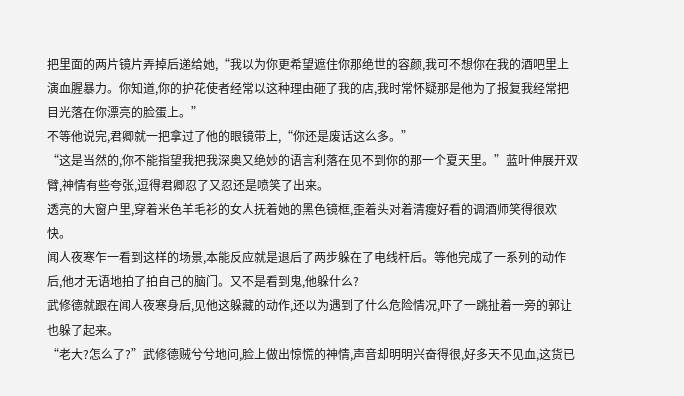把里面的两片镜片弄掉后递给她,“我以为你更希望遮住你那绝世的容颜,我可不想你在我的酒吧里上演血腥暴力。你知道,你的护花使者经常以这种理由砸了我的店,我时常怀疑那是他为了报复我经常把目光落在你漂亮的脸蛋上。”
不等他说完,君卿就一把拿过了他的眼镜带上,“你还是废话这么多。”
“这是当然的,你不能指望我把我深奥又绝妙的语言利落在见不到你的那一个夏天里。”蓝叶伸展开双臂,神情有些夸张,逗得君卿忍了又忍还是喷笑了出来。
透亮的大窗户里,穿着米色羊毛衫的女人抚着她的黑色镜框,歪着头对着清瘦好看的调酒师笑得很欢快。
闻人夜寒乍一看到这样的场景,本能反应就是退后了两步躲在了电线杆后。等他完成了一系列的动作后,他才无语地拍了拍自己的脑门。又不是看到鬼,他躲什么?
武修德就跟在闻人夜寒身后,见他这躲藏的动作,还以为遇到了什么危险情况,吓了一跳扯着一旁的郭让也躲了起来。
“老大?怎么了?”武修德贼兮兮地问,脸上做出惊慌的神情,声音却明明兴奋得很,好多天不见血,这货已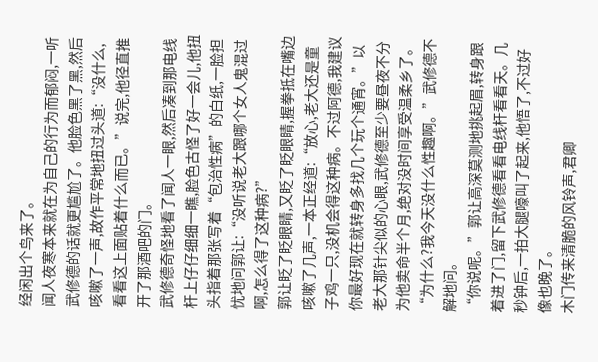经闲出个鸟来了。
闻人夜寒本来就在为自己的行为而郁闷,一听武修德的话就更尴尬了。他脸色黑了黑,然后咳嗽了一声,故作平常地扭过头道:“没什么,看看这上面贴着什么而已。”说完,他径直推开了那酒吧的门。
武修德奇怪地看了闻人一眼,然后凑到那电线杆上仔仔细细一瞧,脸色古怪了好一会儿,他扭头指着那张写着“包治性病”的白纸,一脸担忧地问郭让:“没听说老大跟哪个女人鬼混过啊,怎么得了这种病?”
郭让眨了眨眼睛,又眨了眨眼睛,握拳抵在嘴边咳嗽了几声,一本正经道:“放心,老大还是童子鸡一只,没机会得这种病。不过阿德,我建议你最好现在就转身多找几个玩个通宵。”以老大那针尖似的心眼,武修德至少要昼夜不分为他卖命半个月,绝对没时间享受温柔乡了。
“为什么?我今天没什么性趣啊。”武修德不解地问。
“你说呢。”郭让高深莫测地挑起眉,转身跟着进了门,留下武修德看看电线杆看看天。几秒钟后,一拍大腿嚎叫了起来,他悟了,不过好像也晚了。
木门传来清脆的风铃声,君卿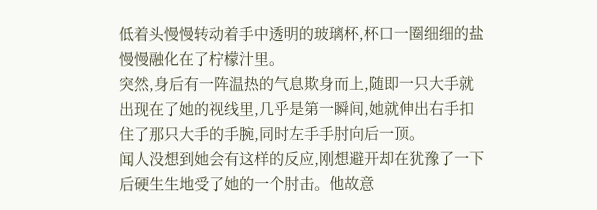低着头慢慢转动着手中透明的玻璃杯,杯口一圈细细的盐慢慢融化在了柠檬汁里。
突然,身后有一阵温热的气息欺身而上,随即一只大手就出现在了她的视线里,几乎是第一瞬间,她就伸出右手扣住了那只大手的手腕,同时左手手肘向后一顶。
闻人没想到她会有这样的反应,刚想避开却在犹豫了一下后硬生生地受了她的一个肘击。他故意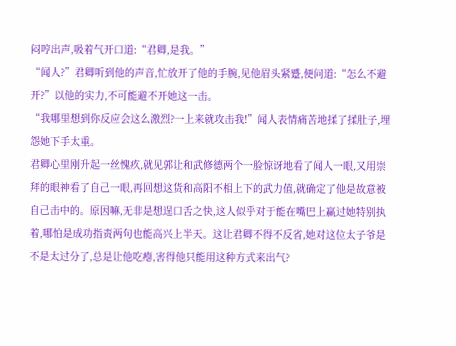闷哼出声,吸着气开口道:“君卿,是我。”
“闻人?”君卿听到他的声音,忙放开了他的手腕,见他眉头紧蹙,便问道:“怎么不避开?”以他的实力,不可能避不开她这一击。
“我哪里想到你反应会这么激烈?一上来就攻击我!”闻人表情痛苦地揉了揉肚子,埋怨她下手太重。
君卿心里刚升起一丝愧疚,就见郭让和武修德两个一脸惊讶地看了闻人一眼,又用崇拜的眼神看了自己一眼,再回想这货和高阳不相上下的武力值,就确定了他是故意被自己击中的。原因嘛,无非是想逞口舌之快,这人似乎对于能在嘴巴上赢过她特别执着,哪怕是成功指责两句也能高兴上半天。这让君卿不得不反省,她对这位太子爷是不是太过分了,总是让他吃瘪,害得他只能用这种方式来出气?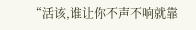“活该,谁让你不声不响就靠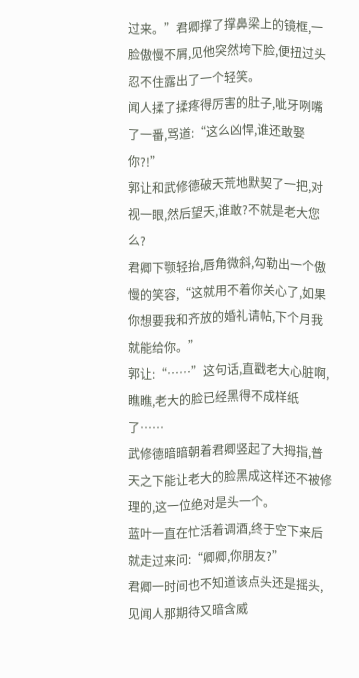过来。”君卿撑了撑鼻梁上的镜框,一脸傲慢不屑,见他突然垮下脸,便扭过头忍不住露出了一个轻笑。
闻人揉了揉疼得厉害的肚子,呲牙咧嘴了一番,骂道:“这么凶悍,谁还敢娶你?!”
郭让和武修德破天荒地默契了一把,对视一眼,然后望天,谁敢?不就是老大您么?
君卿下颚轻抬,唇角微斜,勾勒出一个傲慢的笑容,“这就用不着你关心了,如果你想要我和齐放的婚礼请帖,下个月我就能给你。”
郭让:“……”这句话,直戳老大心脏啊,瞧瞧,老大的脸已经黑得不成样纸了……
武修德暗暗朝着君卿竖起了大拇指,普天之下能让老大的脸黑成这样还不被修理的,这一位绝对是头一个。
蓝叶一直在忙活着调酒,终于空下来后就走过来问:“卿卿,你朋友?”
君卿一时间也不知道该点头还是摇头,见闻人那期待又暗含威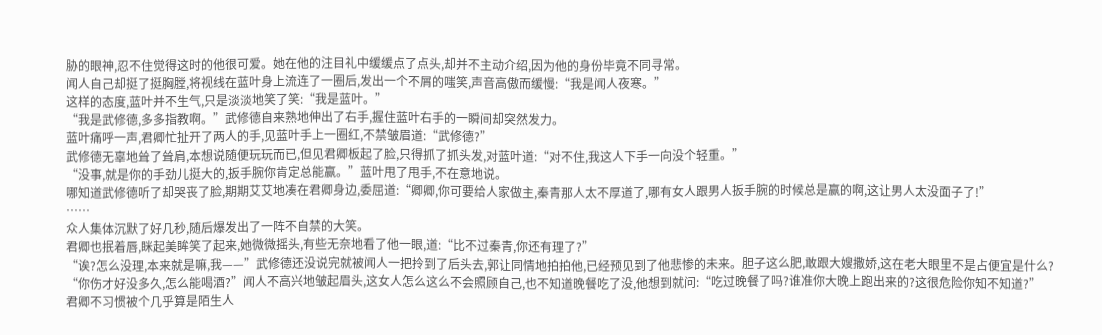胁的眼神,忍不住觉得这时的他很可爱。她在他的注目礼中缓缓点了点头,却并不主动介绍,因为他的身份毕竟不同寻常。
闻人自己却挺了挺胸膛,将视线在蓝叶身上流连了一圈后,发出一个不屑的嗤笑,声音高傲而缓慢:“我是闻人夜寒。”
这样的态度,蓝叶并不生气,只是淡淡地笑了笑:“我是蓝叶。”
“我是武修德,多多指教啊。”武修德自来熟地伸出了右手,握住蓝叶右手的一瞬间却突然发力。
蓝叶痛呼一声,君卿忙扯开了两人的手,见蓝叶手上一圈红,不禁皱眉道:“武修德?”
武修德无辜地耸了耸肩,本想说随便玩玩而已,但见君卿板起了脸,只得抓了抓头发,对蓝叶道:“对不住,我这人下手一向没个轻重。”
“没事,就是你的手劲儿挺大的,扳手腕你肯定总能赢。”蓝叶甩了甩手,不在意地说。
哪知道武修德听了却哭丧了脸,期期艾艾地凑在君卿身边,委屈道:“卿卿,你可要给人家做主,秦青那人太不厚道了,哪有女人跟男人扳手腕的时候总是赢的啊,这让男人太没面子了!”
……
众人集体沉默了好几秒,随后爆发出了一阵不自禁的大笑。
君卿也抿着唇,眯起美眸笑了起来,她微微摇头,有些无奈地看了他一眼,道:“比不过秦青,你还有理了?”
“诶?怎么没理,本来就是嘛,我——”武修德还没说完就被闻人一把拎到了后头去,郭让同情地拍拍他,已经预见到了他悲惨的未来。胆子这么肥,敢跟大嫂撒娇,这在老大眼里不是占便宜是什么?
“你伤才好没多久,怎么能喝酒?”闻人不高兴地皱起眉头,这女人怎么这么不会照顾自己,也不知道晚餐吃了没,他想到就问:“吃过晚餐了吗?谁准你大晚上跑出来的?这很危险你知不知道?”
君卿不习惯被个几乎算是陌生人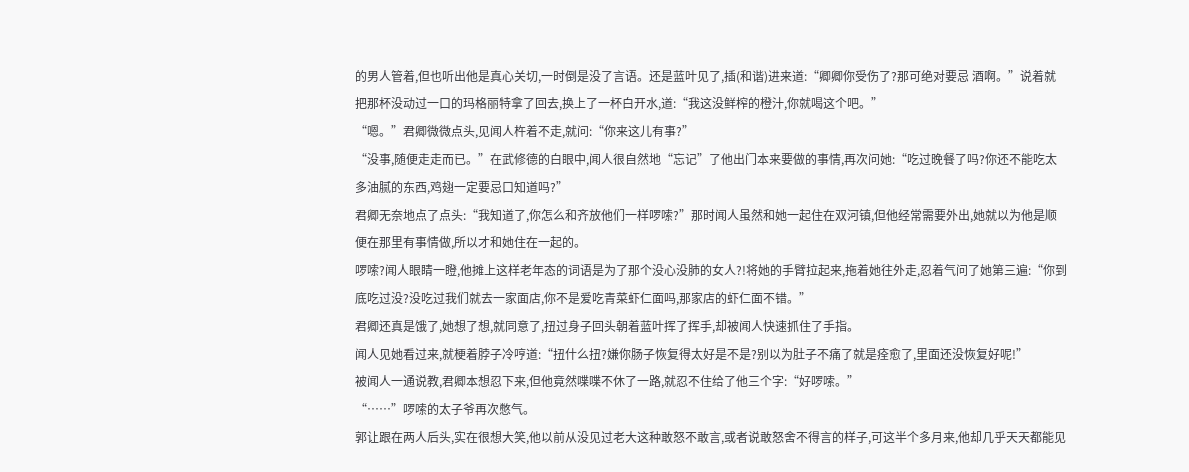的男人管着,但也听出他是真心关切,一时倒是没了言语。还是蓝叶见了,插(和谐)进来道:“卿卿你受伤了?那可绝对要忌 酒啊。”说着就把那杯没动过一口的玛格丽特拿了回去,换上了一杯白开水,道:“我这没鲜榨的橙汁,你就喝这个吧。”
“嗯。”君卿微微点头,见闻人杵着不走,就问:“你来这儿有事?”
“没事,随便走走而已。”在武修德的白眼中,闻人很自然地“忘记”了他出门本来要做的事情,再次问她:“吃过晚餐了吗?你还不能吃太多油腻的东西,鸡翅一定要忌口知道吗?”
君卿无奈地点了点头:“我知道了,你怎么和齐放他们一样啰嗦?”那时闻人虽然和她一起住在双河镇,但他经常需要外出,她就以为他是顺便在那里有事情做,所以才和她住在一起的。
啰嗦?闻人眼睛一瞪,他摊上这样老年态的词语是为了那个没心没肺的女人?!将她的手臂拉起来,拖着她往外走,忍着气问了她第三遍:“你到底吃过没?没吃过我们就去一家面店,你不是爱吃青菜虾仁面吗,那家店的虾仁面不错。”
君卿还真是饿了,她想了想,就同意了,扭过身子回头朝着蓝叶挥了挥手,却被闻人快速抓住了手指。
闻人见她看过来,就梗着脖子冷哼道:“扭什么扭?嫌你肠子恢复得太好是不是?别以为肚子不痛了就是痊愈了,里面还没恢复好呢!”
被闻人一通说教,君卿本想忍下来,但他竟然喋喋不休了一路,就忍不住给了他三个字:“好啰嗦。”
“……”啰嗦的太子爷再次憋气。
郭让跟在两人后头,实在很想大笑,他以前从没见过老大这种敢怒不敢言,或者说敢怒舍不得言的样子,可这半个多月来,他却几乎天天都能见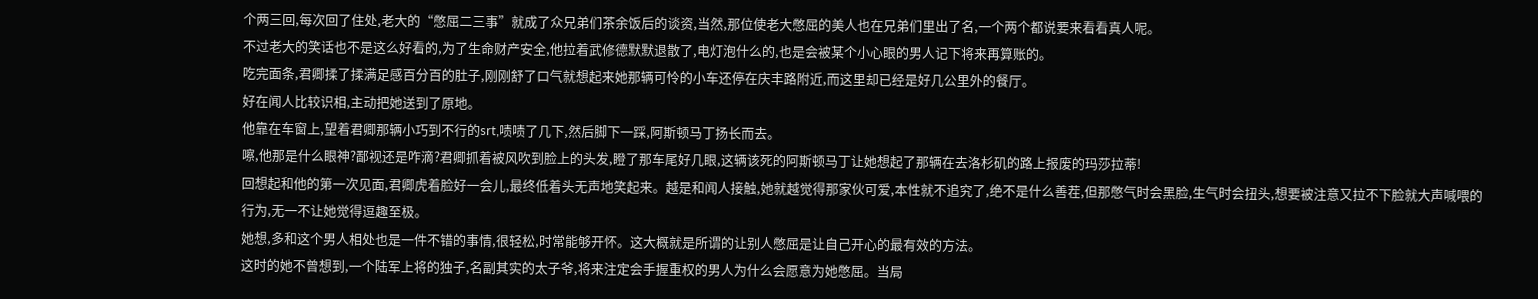个两三回,每次回了住处,老大的“憋屈二三事”就成了众兄弟们茶余饭后的谈资,当然,那位使老大憋屈的美人也在兄弟们里出了名,一个两个都说要来看看真人呢。
不过老大的笑话也不是这么好看的,为了生命财产安全,他拉着武修德默默退散了,电灯泡什么的,也是会被某个小心眼的男人记下将来再算账的。
吃完面条,君卿揉了揉满足感百分百的肚子,刚刚舒了口气就想起来她那辆可怜的小车还停在庆丰路附近,而这里却已经是好几公里外的餐厅。
好在闻人比较识相,主动把她送到了原地。
他靠在车窗上,望着君卿那辆小巧到不行的srt,啧啧了几下,然后脚下一踩,阿斯顿马丁扬长而去。
嚓,他那是什么眼神?鄙视还是咋滴?君卿抓着被风吹到脸上的头发,瞪了那车尾好几眼,这辆该死的阿斯顿马丁让她想起了那辆在去洛杉矶的路上报废的玛莎拉蒂!
回想起和他的第一次见面,君卿虎着脸好一会儿,最终低着头无声地笑起来。越是和闻人接触,她就越觉得那家伙可爱,本性就不追究了,绝不是什么善茬,但那憋气时会黑脸,生气时会扭头,想要被注意又拉不下脸就大声喊喂的行为,无一不让她觉得逗趣至极。
她想,多和这个男人相处也是一件不错的事情,很轻松,时常能够开怀。这大概就是所谓的让别人憋屈是让自己开心的最有效的方法。
这时的她不曾想到,一个陆军上将的独子,名副其实的太子爷,将来注定会手握重权的男人为什么会愿意为她憋屈。当局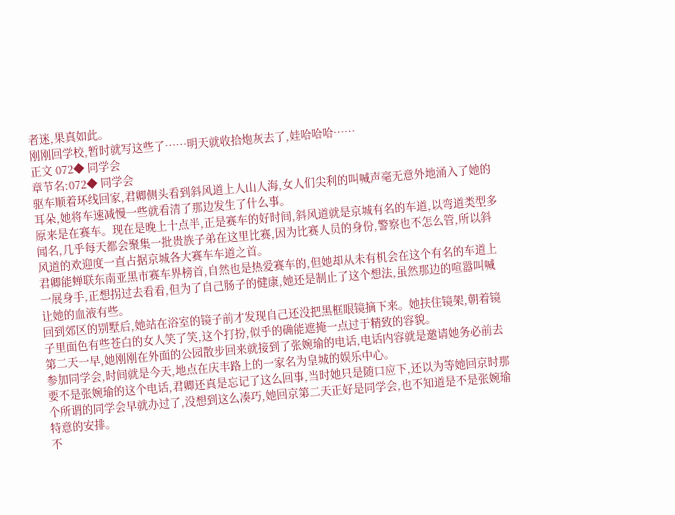者迷,果真如此。
刚刚回学校,暂时就写这些了……明天就收拾炮灰去了,娃哈哈哈……
正文 072◆ 同学会
章节名:072◆ 同学会
驱车顺着环线回家,君卿侧头看到斜风道上人山人海,女人们尖利的叫喊声毫无意外地涌入了她的耳朵,她将车速减慢一些就看清了那边发生了什么事。
原来是在赛车。现在是晚上十点半,正是赛车的好时间,斜风道就是京城有名的车道,以弯道类型多闻名,几乎每天都会聚集一批贵族子弟在这里比赛,因为比赛人员的身份,警察也不怎么管,所以斜风道的欢迎度一直占据京城各大赛车车道之首。
君卿能蝉联东南亚黑市赛车界榜首,自然也是热爱赛车的,但她却从未有机会在这个有名的车道上一展身手,正想拐过去看看,但为了自己肠子的健康,她还是制止了这个想法,虽然那边的喧嚣叫喊让她的血液有些。
回到郊区的别墅后,她站在浴室的镜子前才发现自己还没把黑框眼镜摘下来。她扶住镜架,朝着镜子里面色有些苍白的女人笑了笑,这个打扮,似乎的确能遮掩一点过于精致的容貌。
第二天一早,她刚刚在外面的公园散步回来就接到了张婉瑜的电话,电话内容就是邀请她务必前去参加同学会,时间就是今天,地点在庆丰路上的一家名为皇城的娱乐中心。
要不是张婉瑜的这个电话,君卿还真是忘记了这么回事,当时她只是随口应下,还以为等她回京时那个所谓的同学会早就办过了,没想到这么凑巧,她回京第二天正好是同学会,也不知道是不是张婉瑜特意的安排。
不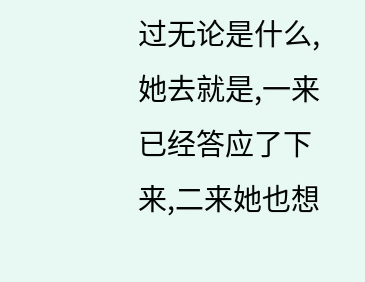过无论是什么,她去就是,一来已经答应了下来,二来她也想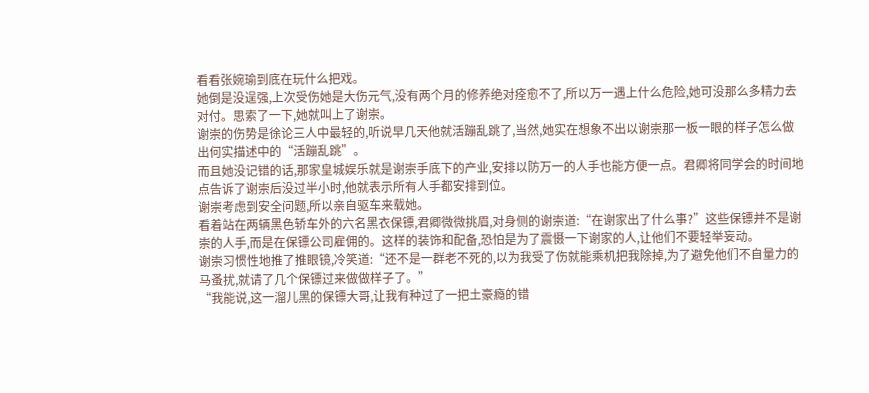看看张婉瑜到底在玩什么把戏。
她倒是没逞强,上次受伤她是大伤元气,没有两个月的修养绝对痊愈不了,所以万一遇上什么危险,她可没那么多精力去对付。思索了一下,她就叫上了谢崇。
谢崇的伤势是徐论三人中最轻的,听说早几天他就活蹦乱跳了,当然,她实在想象不出以谢崇那一板一眼的样子怎么做出何实描述中的“活蹦乱跳”。
而且她没记错的话,那家皇城娱乐就是谢崇手底下的产业,安排以防万一的人手也能方便一点。君卿将同学会的时间地点告诉了谢崇后没过半小时,他就表示所有人手都安排到位。
谢崇考虑到安全问题,所以亲自驱车来载她。
看着站在两辆黑色轿车外的六名黑衣保镖,君卿微微挑眉,对身侧的谢崇道:“在谢家出了什么事?”这些保镖并不是谢崇的人手,而是在保镖公司雇佣的。这样的装饰和配备,恐怕是为了震慑一下谢家的人,让他们不要轻举妄动。
谢崇习惯性地推了推眼镜,冷笑道:“还不是一群老不死的,以为我受了伤就能乘机把我除掉,为了避免他们不自量力的马蚤扰,就请了几个保镖过来做做样子了。”
“我能说,这一溜儿黑的保镖大哥,让我有种过了一把土豪瘾的错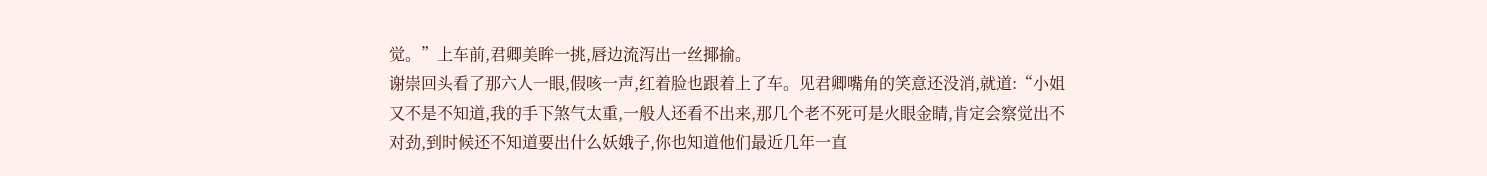觉。”上车前,君卿美眸一挑,唇边流泻出一丝揶揄。
谢崇回头看了那六人一眼,假咳一声,红着脸也跟着上了车。见君卿嘴角的笑意还没消,就道:“小姐又不是不知道,我的手下煞气太重,一般人还看不出来,那几个老不死可是火眼金睛,肯定会察觉出不对劲,到时候还不知道要出什么妖娥子,你也知道他们最近几年一直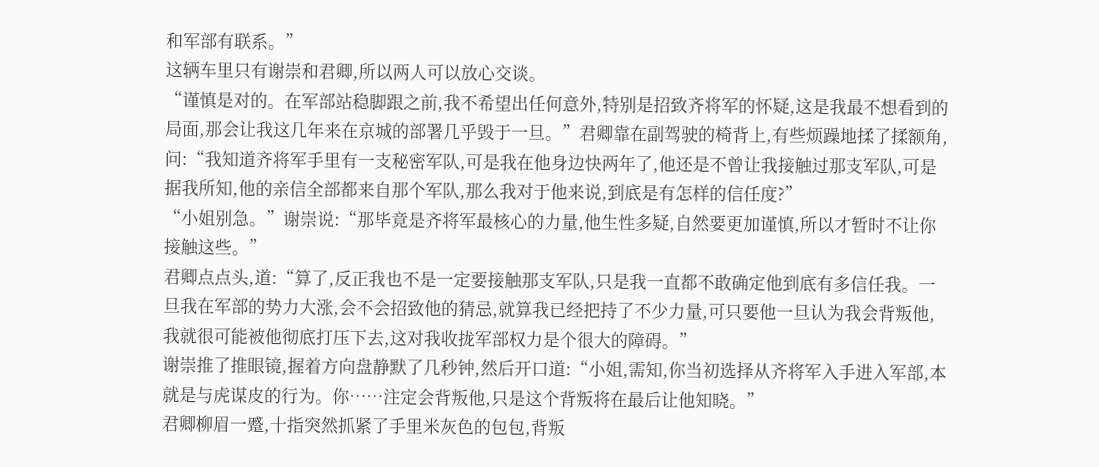和军部有联系。”
这辆车里只有谢崇和君卿,所以两人可以放心交谈。
“谨慎是对的。在军部站稳脚跟之前,我不希望出任何意外,特别是招致齐将军的怀疑,这是我最不想看到的局面,那会让我这几年来在京城的部署几乎毁于一旦。”君卿靠在副驾驶的椅背上,有些烦躁地揉了揉额角,问:“我知道齐将军手里有一支秘密军队,可是我在他身边快两年了,他还是不曾让我接触过那支军队,可是据我所知,他的亲信全部都来自那个军队,那么我对于他来说,到底是有怎样的信任度?”
“小姐别急。”谢崇说:“那毕竟是齐将军最核心的力量,他生性多疑,自然要更加谨慎,所以才暂时不让你接触这些。”
君卿点点头,道:“算了,反正我也不是一定要接触那支军队,只是我一直都不敢确定他到底有多信任我。一旦我在军部的势力大涨,会不会招致他的猜忌,就算我已经把持了不少力量,可只要他一旦认为我会背叛他,我就很可能被他彻底打压下去,这对我收拢军部权力是个很大的障碍。”
谢崇推了推眼镜,握着方向盘静默了几秒钟,然后开口道:“小姐,需知,你当初选择从齐将军入手进入军部,本就是与虎谋皮的行为。你……注定会背叛他,只是这个背叛将在最后让他知晓。”
君卿柳眉一蹙,十指突然抓紧了手里米灰色的包包,背叛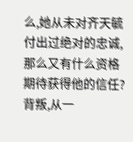么,她从未对齐天毓付出过绝对的忠诚,那么又有什么资格期待获得他的信任?背叛,从一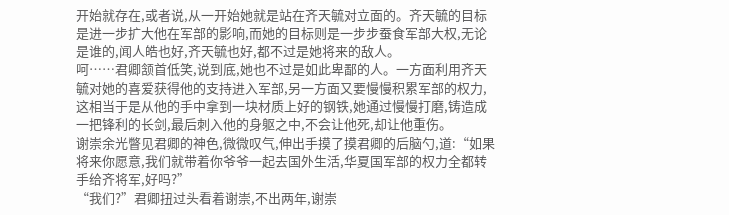开始就存在,或者说,从一开始她就是站在齐天毓对立面的。齐天毓的目标是进一步扩大他在军部的影响,而她的目标则是一步步蚕食军部大权,无论是谁的,闻人皓也好,齐天毓也好,都不过是她将来的敌人。
呵……君卿颔首低笑,说到底,她也不过是如此卑鄙的人。一方面利用齐天毓对她的喜爱获得他的支持进入军部,另一方面又要慢慢积累军部的权力,这相当于是从他的手中拿到一块材质上好的钢铁,她通过慢慢打磨,铸造成一把锋利的长剑,最后刺入他的身躯之中,不会让他死,却让他重伤。
谢崇余光瞥见君卿的神色,微微叹气,伸出手摸了摸君卿的后脑勺,道:“如果将来你愿意,我们就带着你爷爷一起去国外生活,华夏国军部的权力全都转手给齐将军,好吗?”
“我们?”君卿扭过头看着谢崇,不出两年,谢崇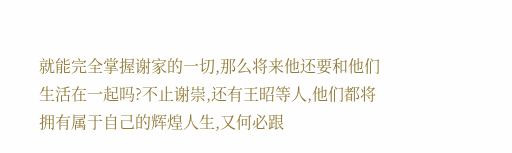就能完全掌握谢家的一切,那么将来他还要和他们生活在一起吗?不止谢崇,还有王昭等人,他们都将拥有属于自己的辉煌人生,又何必跟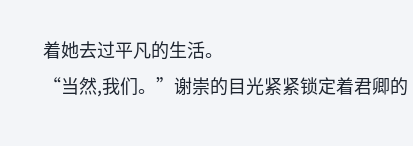着她去过平凡的生活。
“当然,我们。”谢崇的目光紧紧锁定着君卿的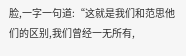脸,一字一句道:“这就是我们和范思他们的区别,我们曾经一无所有,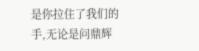是你拉住了我们的手,无论是问鼎辉